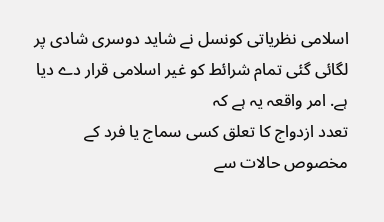اسلامی نظریاتی کونسل نے شاید دوسری شادی پر لگائی گئی تمام شرائط کو غیر اسلامی قرار دے دیا ہے. امر واقعہ یہ ہے کہ
تعدد ازدواج کا تعلق کسی سماج یا فرد کے مخصوص حالات سے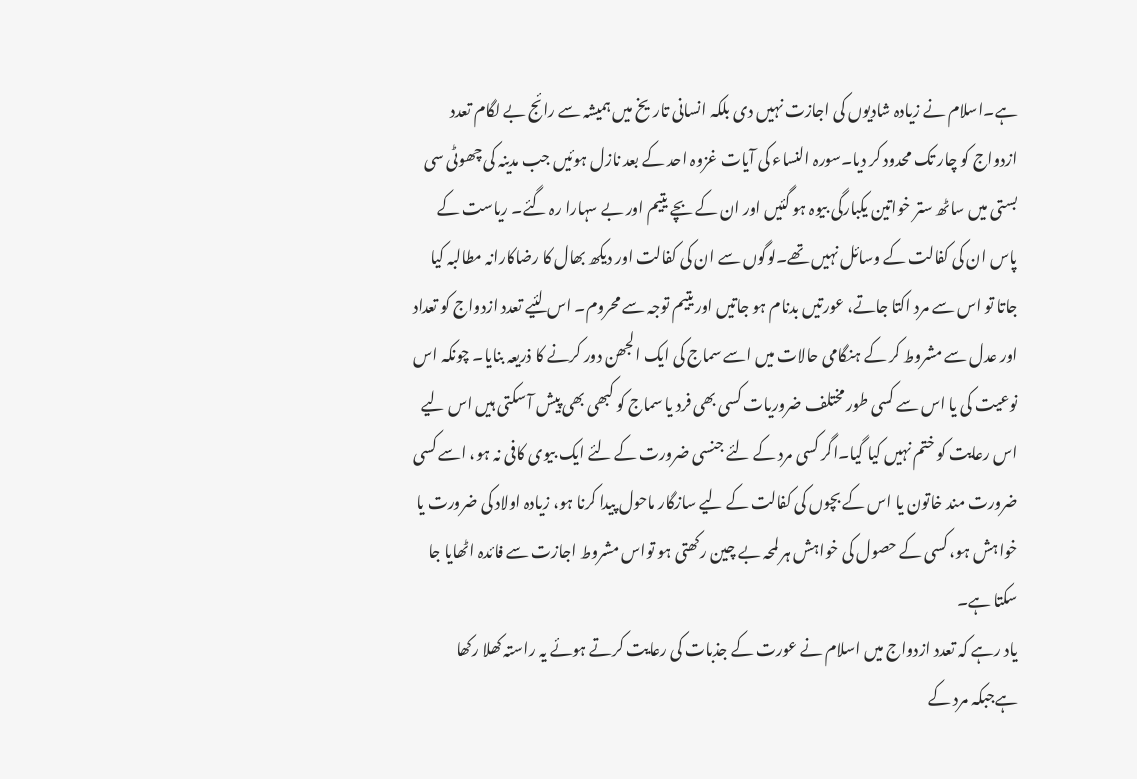ہے۔اسلام نے زیادہ شادیوں کی اجازت نہیں دی بلکہ انسانی تاریخ میں ہمیشہ سے رائج بے لگام تعدد ازدواج کو چار تک محدود کر دیا۔سورہ النساء کی آیات غزوہ احد کے بعد نازل ہوئیں جب مدینہ کی چھوٹی سی بستی میں ساٹھ ستر خواتین یکبارگی بیوہ ہو گئیں اور ان کے بچے یتیم اور بے سہارا رہ گئے۔ ریاست کے پاس ان کی کفالت کے وسائل نہیں تھے۔لوگوں سے ان کی کفالت اور دیکھ بھال کا رضاکارانہ مطالبہ کیا جاتا تو اس سے مرد اکتا جاتے، عورتیں بدنام ہو جاتیں اور یتیم توجہ سے محروم۔ اس لئیے تعدد ازدواج کو تعداد اور عدل سے مشروط کر کے ہنگامی حالات میں اسے سماج کی ایک الجھن دور کرنے کا ذریعہ بنایا۔ چونکہ اس نوعیت کی یا اس سے کسی طور مختلف ضروریات کسی بھی فرد یا سماج کو کبھی بھی پیش آ سکتی ہیں اس لیے اس رعایت کو ختم نہیں کیا گیا۔اگر کسی مرد کے لئے جنسی ضرورت کے لئے ایک بیوی کافی نہ ہو، اسے کسی ضرورت مند خاتون یا اس کے بچوں کی کفالت کے لیے سازگار ماحول پیدا کرنا ہو، زیادہ اولاد کی ضرورت یا خواہش ہو، کسی کے حصول کی خواہش ہر لمحہ بے چین رکھتی ہو تواس مشروط اجازت سے فائدہ اٹھایا جا سکتا ہے۔
یاد رہے کہ تعدد ازدواج میں اسلام نے عورت کے جذبات کی رعایت کرتے ہوئے یہ راستہ کھلا رکھا ہےجبکہ مرد کے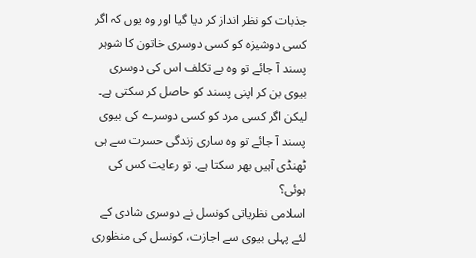جذبات کو نظر انداز کر دیا گیا اور وہ یوں کہ اگر کسی دوشیزہ کو کسی دوسری خاتون کا شوہر پسند آ جائے تو وہ بے تکلف اس کی دوسری بیوی بن کر اپنی پسند کو حاصل کر سکتی ہے۔
لیکن اگر کسی مرد کو کسی دوسرے کی بیوی پسند آ جائے تو وہ ساری زندگی حسرت سے ہی ٹھنڈی آہیں بھر سکتا ہے. تو رعایت کس کی ہوئی؟
اسلامی نظریاتی کونسل نے دوسری شادی کے لئے پہلی بیوی سے اجازت، کونسل کی منظوری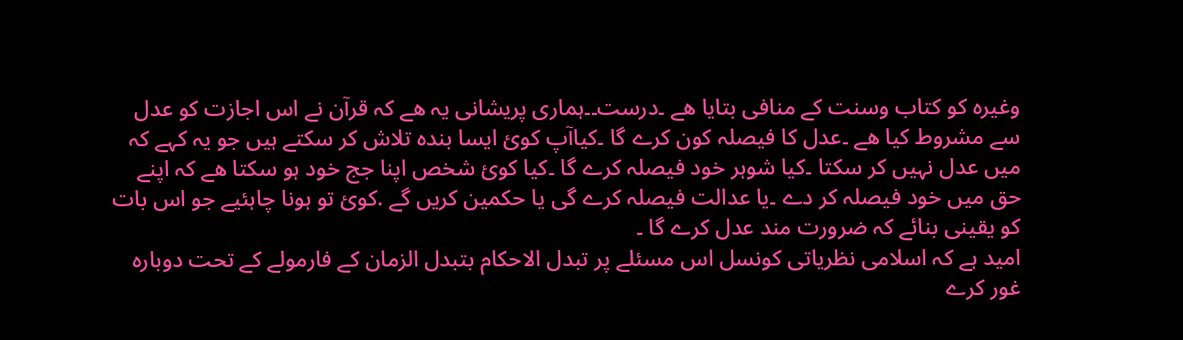وغیرہ کو کتاب وسنت کے منافی بتایا ھے ۔درست۔۔ہماری پریشانی یہ ھے کہ قرآن نے اس اجازت کو عدل سے مشروط کیا ھے ۔عدل کا فیصلہ کون کرے گا ۔کیاآپ کوئ ایسا بندہ تلاش کر سکتے ہیں جو یہ کہے کہ میں عدل نہیں کر سکتا ۔کیا شوہر خود فیصلہ کرے گا ۔کیا کوئ شخص اپنا جج خود ہو سکتا ھے کہ اپنے حق میں خود فیصلہ کر دے ۔یا عدالت فیصلہ کرے گی یا حکمین کریں گے .کوئ تو ہونا چاہئیے جو اس بات کو یقینی بنائے کہ ضرورت مند عدل کرے گا ۔
امید ہے کہ اسلامی نظریاتی کونسل اس مسئلے پر تبدل الاحکام بتبدل الزمان کے فارمولے کے تحت دوبارہ غور کرے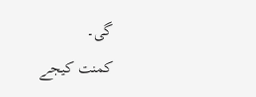گی۔
کمنت کیجے